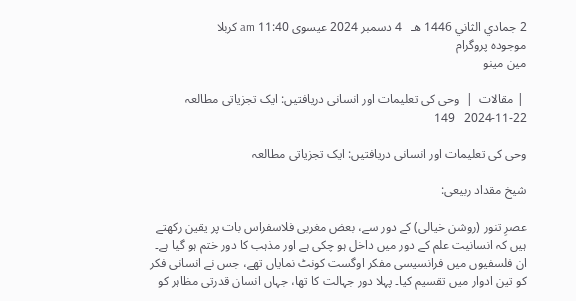2 جمادي الثاني 1446 هـ   4 دسمبر 2024 عيسوى 11:40 am کربلا
موجودہ پروگرام
مین مینو

 | مقالات  |  وحی کی تعلیمات اور انسانی دریافتیں: ایک تجزیاتی مطالعہ
2024-11-22   149

وحی کی تعلیمات اور انسانی دریافتیں: ایک تجزیاتی مطالعہ

شیخ مقداد ربیعی:

عصرِ تنور (روشن خیالی) کے دور سے، بعض مغربی فلاسفراس بات پر یقین رکھتے ہیں کہ انسانیت علم کے دور میں داخل ہو چکی ہے اور مذہب کا دور ختم ہو گیا ہے۔ ان فلسفیوں میں فرانسیسی مفکر اوگست کونٹ نمایاں تھے، جس نے انسانی فکر کو تین ادوار میں تقسیم کیا۔ پہلا دور جہالت کا تھا، جہاں انسان قدرتی مظاہر کو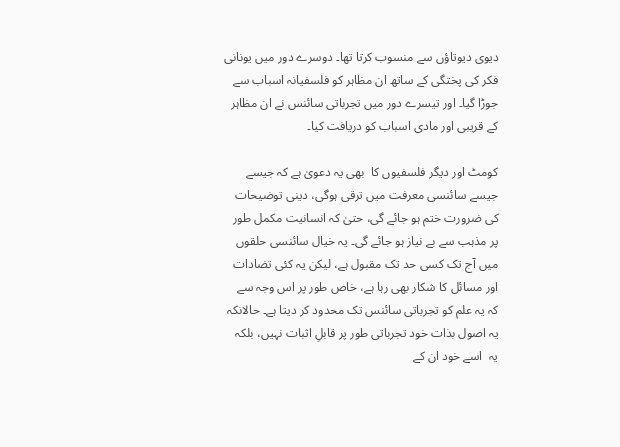دیوی دیوتاؤں سے منسوب کرتا تھا۔ دوسرے دور میں یونانی فکر کی پختگی کے ساتھ ان مظاہر کو فلسفیانہ اسباب سے جوڑا گیا۔ اور تیسرے دور میں تجرباتی سائنس نے ان مظاہر کے قریبی اور مادی اسباب کو دریافت کیا۔

کومٹ اور دیگر فلسفیوں کا  بھی یہ دعویٰ ہے کہ جیسے جیسے سائنسی معرفت میں ترقی ہوگی، دینی توضیحات کی ضرورت ختم ہو جائے گی، حتیٰ کہ انسانیت مکمل طور پر مذہب سے بے نیاز ہو جائے گی۔ یہ خیال سائنسی حلقوں میں آج تک کسی حد تک مقبول ہے، لیکن یہ کئی تضادات اور مسائل کا شکار بھی رہا ہے، خاص طور پر اس وجہ سے کہ یہ علم کو تجرباتی سائنس تک محدود کر دیتا ہے۔ حالانکہ یہ اصول بذات خود تجرباتی طور پر قابلِ اثبات نہیں، بلکہ یہ  اسے خود ان کے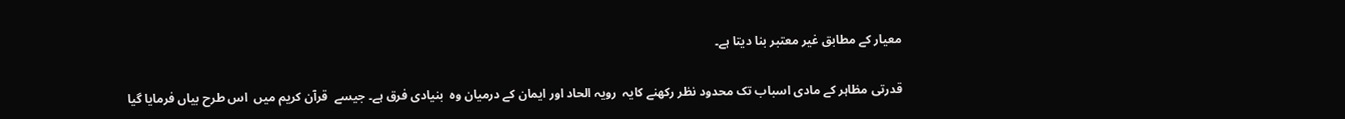معیار کے مطابق غیر معتبر بنا دیتا ہے۔

قدرتی مظاہر کے مادی اسباب تک محدود نظر رکھنے کایہ  رویہ الحاد اور ایمان کے درمیان وہ  بنیادی فرق ہے۔ جیسے  قرآن کریم میں  اس طرح بیاں فرمایا گیا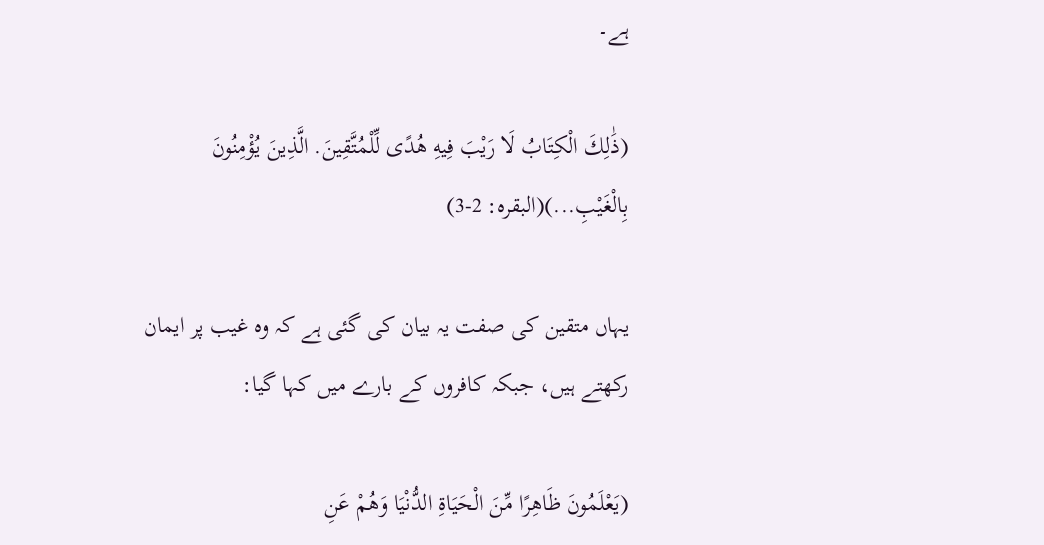ہے۔

(ذَٰلِكَ الْكِتَابُ لَا رَيْبَ فِيهِ هُدًى لِّلْمُتَّقِينَ. الَّذِينَ يُؤْمِنُونَ بِالْغَيْبِ...)(البقرہ: 2-3)

یہاں متقین کی صفت یہ بیان کی گئی ہے کہ وہ غیب پر ایمان رکھتے ہیں، جبکہ کافروں کے بارے میں کہا گیا:

(يَعْلَمُونَ ظَاهِرًا مِّنَ الْحَيَاةِ الدُّنْيَا وَهُمْ عَنِ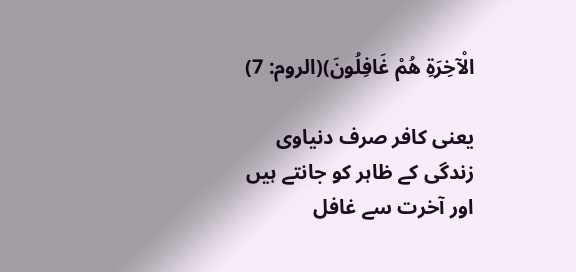الْآخِرَةِ هُمْ غَافِلُونَ)(الروم: 7)

یعنی کافر صرف دنیاوی زندگی کے ظاہر کو جانتے ہیں اور آخرت سے غافل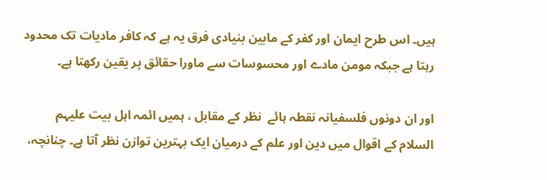ہیں۔ اس طرح ایمان اور کفر کے مابین بنیادی فرق یہ ہے کہ کافر مادیات تک محدود رہتا ہے جبکہ مومن مادے اور محسوسات سے ماورا حقائق پر یقین رکھتا ہے۔

اور ان دونوں فلسفیانہ نقطہ ہائے  نظر کے مقابل ، ہمیں ائمہ اہل بیت علیہم السلام کے اقوال میں دین اور علم کے درمیان ایک بہترین توازن نظر آتا ہے۔ چنانچہ،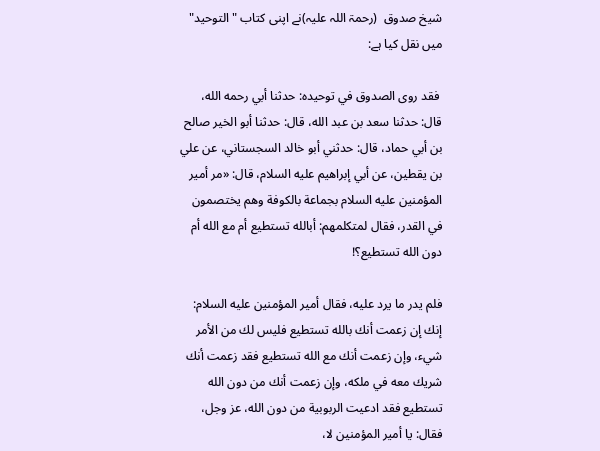شیخ صدوق  (رحمۃ اللہ علیہ)نے اپنی کتاب "التوحید" میں نقل کیا ہے:

 فقد روى الصدوق في توحيده: حدثنا أبي رحمه الله، قال: حدثنا سعد بن عبد الله، قال: حدثنا أبو الخير صالح بن أبي حماد، قال: حدثني أبو خالد السجستاني، عن علي بن يقطين، عن أبي إبراهيم عليه السلام، قال: «مر أمير المؤمنين عليه السلام بجماعة بالكوفة وهم يختصمون في القدر، فقال لمتكلمهم: أبالله تستطيع أم مع الله أم دون الله تستطيع؟!

فلم يدر ما يرد عليه، فقال أمير المؤمنين عليه السلام: إنك إن زعمت أنك بالله تستطيع فليس لك من الأمر شيء، وإن زعمت أنك مع الله تستطيع فقد زعمت أنك شريك معه في ملكه، وإن زعمت أنك من دون الله تستطيع فقد ادعيت الربوبية من دون الله، عز وجل، فقال: يا أمير المؤمنين لا،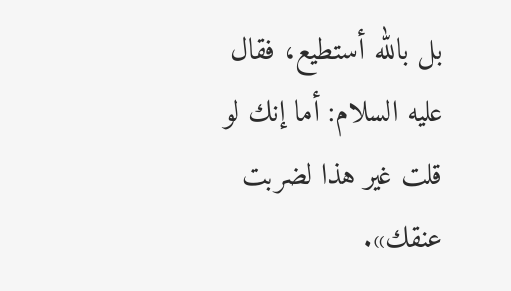بل بالله أستطيع، فقال عليه السلام: أما إنك لو قلت غير هذا لضربت عنقك».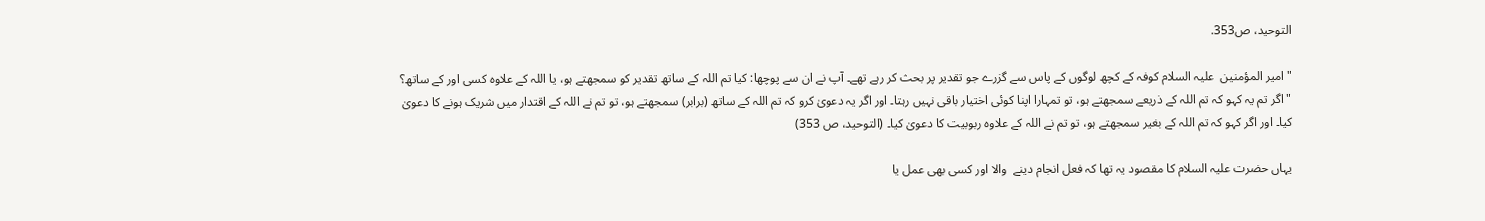التوحيد، ص353.

"امیر المؤمنین  علیہ السلام کوفہ کے کچھ لوگوں کے پاس سے گزرے جو تقدیر پر بحث کر رہے تھے۔ آپ نے ان سے پوچھا: کیا تم اللہ کے ساتھ تقدیر کو سمجھتے ہو، یا اللہ کے علاوہ کسی اور کے ساتھ؟ "اگر تم یہ کہو کہ تم اللہ کے ذریعے سمجھتے ہو، تو تمہارا اپنا کوئی اختیار باقی نہیں رہتا۔ اور اگر یہ دعویٰ کرو کہ تم اللہ کے ساتھ (برابر) سمجھتے ہو، تو تم نے اللہ کے اقتدار میں شریک ہونے کا دعویٰ کیا۔ اور اگر کہو کہ تم اللہ کے بغیر سمجھتے ہو، تو تم نے اللہ کے علاوہ ربوبیت کا دعویٰ کیا۔ (التوحید، ص 353)

یہاں حضرت علیہ السلام کا مقصود یہ تھا کہ فعل انجام دینے  والا اور کسی بھی عمل یا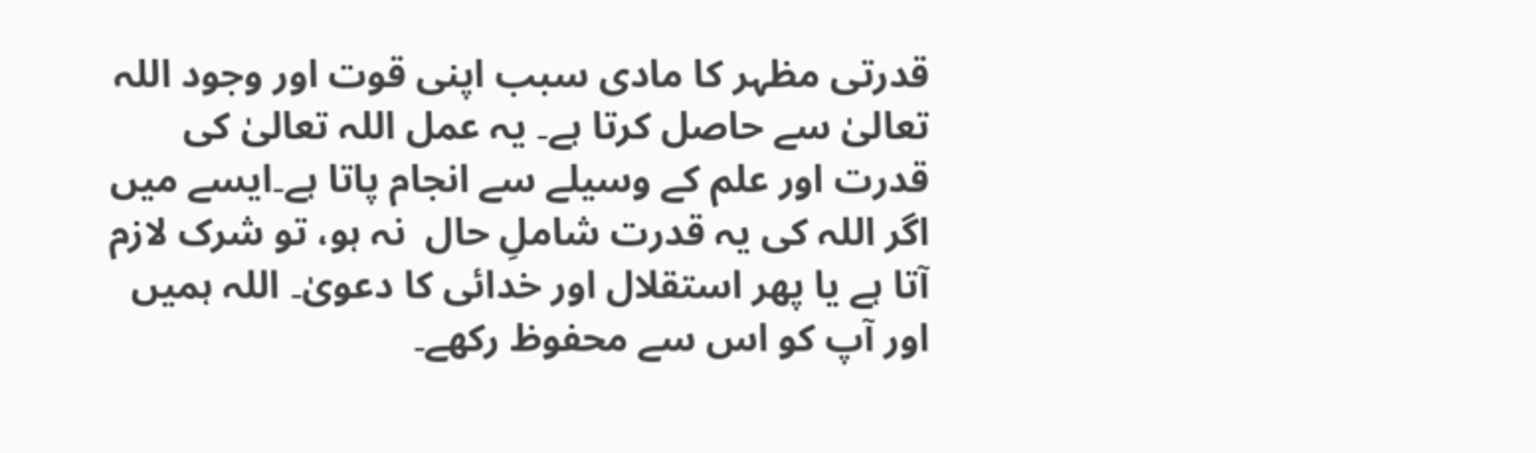قدرتی مظہر کا مادی سبب اپنی قوت اور وجود اللہ تعالیٰ سے حاصل کرتا ہے۔ یہ عمل اللہ تعالیٰ کی قدرت اور علم کے وسیلے سے انجام پاتا ہے۔ایسے میں  اگر اللہ کی یہ قدرت شاملِ حال  نہ ہو، تو شرک لازم آتا ہے یا پھر استقلال اور خدائی کا دعویٰ۔ اللہ ہمیں اور آپ کو اس سے محفوظ رکھے۔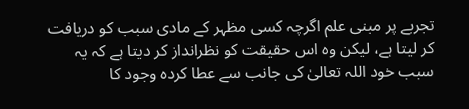تجربے پر مبنی علم اگرچہ کسی مظہر کے مادی سبب کو دریافت کر لیتا ہے، لیکن وہ اس حقیقت کو نظرانداز کر دیتا ہے کہ یہ سبب خود اللہ تعالیٰ کی جانب سے عطا کردہ وجود کا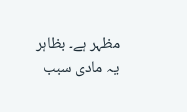مظہر ہے۔ بظاہر یہ مادی سبب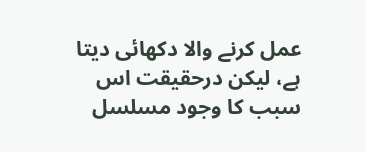عمل کرنے والا دکھائی دیتا ہے، لیکن درحقیقت اس سبب کا وجود مسلسل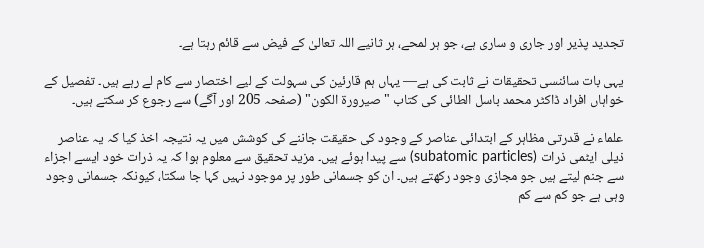تجدید پذیر اور جاری و ساری ہے، جو ہر لمحے، ہر ثانیے اللہ تعالیٰ کے فیض سے قائم رہتا ہے۔

یہی بات سائنسی تحقیقات نے ثابت کی ہے— یہاں ہم قارئین کی سہولت کے لیے اختصار سے کام لے رہے ہیں۔ تفصیل کے خواہاں افراد ڈاکٹر محمد باسل الطائی کی کتاب "صیرورة الكون" (صفحہ 205 اور آگے) سے رجوع کر سکتے ہیں۔

علماء نے قدرتی مظاہر کے ابتدائی عناصر کے وجود کی حقیقت جاننے کی کوشش میں یہ نتیجہ اخذ کیا کہ یہ عناصر ذیلی ایٹمی ذرات (subatomic particles) سے پیدا ہوئے ہیں۔ مزید تحقیق سے معلوم ہوا کہ یہ ذرات خود ایسے اجزاء سے جنم لیتے ہیں جو مجازی وجود رکھتے ہیں۔ ان کو جسمانی طور پر موجود نہیں کہا جا سکتا، کیونکہ جسمانی وجود وہی ہے جو کم سے کم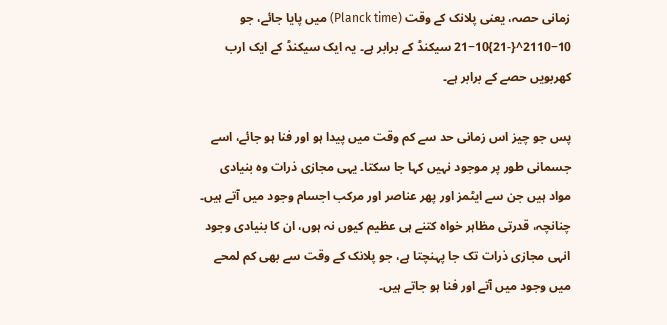زمانی حصہ، یعنی پلانک کے وقت (Planck time) میں پایا جائے، جو 10−2110^{-21}10−21 سیکنڈ کے برابر ہے۔ یہ ایک سیکنڈ کے ایک ارب کھربویں حصے کے برابر ہے۔

پس جو چیز اس زمانی حد سے کم وقت میں پیدا ہو اور فنا ہو جائے، اسے جسمانی طور پر موجود نہیں کہا جا سکتا۔ یہی مجازی ذرات وہ بنیادی مواد ہیں جن سے ایٹمز اور پھر عناصر اور مرکب اجسام وجود میں آتے ہیں۔ چنانچہ، قدرتی مظاہر خواہ کتنے ہی عظیم کیوں نہ ہوں، ان کا بنیادی وجود انہی مجازی ذرات تک جا پہنچتا ہے، جو پلانک کے وقت سے بھی کم لمحے میں وجود میں آتے اور فنا ہو جاتے ہیں۔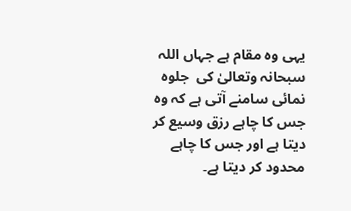یہی وہ مقام ہے جہاں اللہ سبحانہ وتعالیٰ کی  جلوہ نمائی سامنے آتی ہے کہ وہ جس کا چاہے رزق وسیع کر دیتا ہے اور جس کا چاہے محدود کر دیتا ہے۔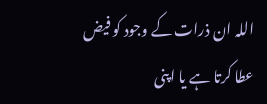اللہ ان ذرات کے وجود کو فیض عطا کرتا ہے یا اپنی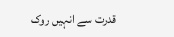قدرت سے انہیں روک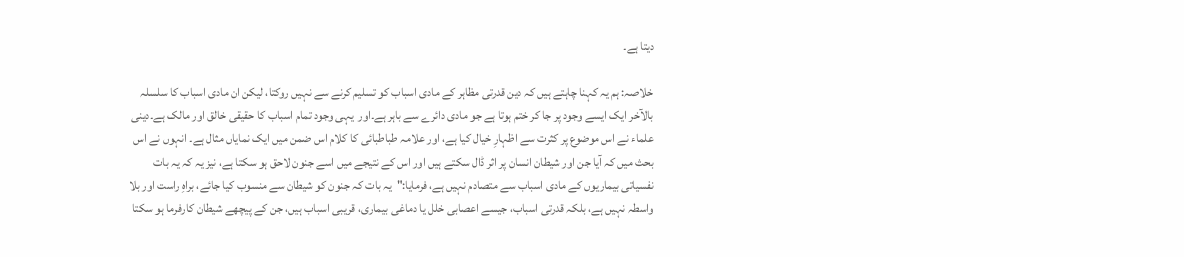دیتا ہے۔

خلاصہ: ہم یہ کہنا چاہتے ہیں کہ دین قدرتی مظاہر کے مادی اسباب کو تسلیم کرنے سے نہیں روکتا، لیکن ان مادی اسباب کا سلسلہ بالآخر ایک ایسے وجود پر جا کر ختم ہوتا ہے جو مادی دائرے سے باہر ہے۔اور  یہی وجود تمام اسباب کا حقیقی خالق اور مالک ہے۔دینی علماء نے اس موضوع پر کثرت سے اظہارِ خیال کیا ہے، اور علامہ طباطبائی کا کلام اس ضمن میں ایک نمایاں مثال ہے۔ انہوں نے اس بحث میں کہ آیا جن اور شیطان انسان پر اثر ڈال سکتے ہیں اور اس کے نتیجے میں اسے جنون لاحق ہو سکتا ہے، نیز یہ کہ یہ بات نفسیاتی بیماریوں کے مادی اسباب سے متصادم نہیں ہے، فرمایا:"یہ بات کہ جنون کو شیطان سے منسوب کیا جائے، براہِ راست اور بلا واسطہ نہیں ہے، بلکہ قدرتی اسباب، جیسے اعصابی خلل یا دماغی بیماری، قریبی اسباب ہیں، جن کے پیچھے شیطان کارفرما ہو سکتا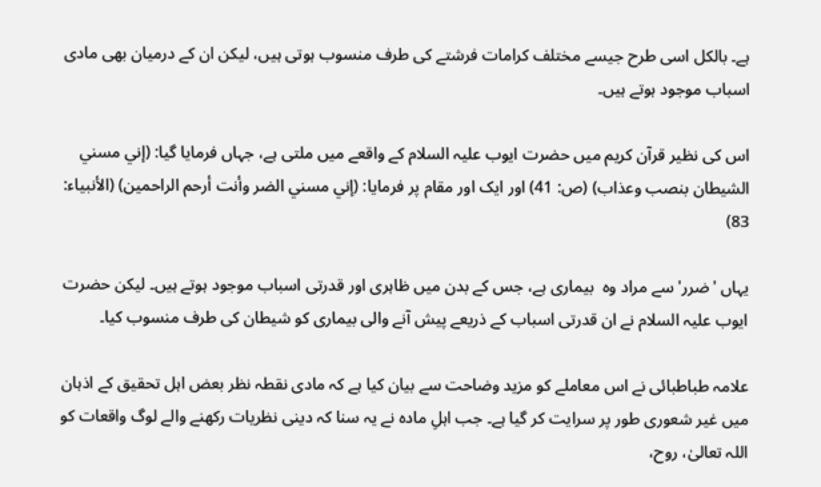ہے۔ بالکل اسی طرح جیسے مختلف کرامات فرشتے کی طرف منسوب ہوتی ہیں، لیکن ان کے درمیان بھی مادی اسباب موجود ہوتے ہیں۔

اس کی نظیر قرآن کریم میں حضرت ایوب علیہ السلام کے واقعے میں ملتی ہے، جہاں فرمایا گیا: (إني مسني الشيطان بنصب وعذاب) (ص: 41) اور ایک اور مقام پر فرمایا: (إني مسني الضر وأنت أرحم الراحمين) (الأنبياء: 83)

یہاں 'ضرر' سے مراد وہ  بیماری ہے، جس کے بدن میں ظاہری اور قدرتی اسباب موجود ہوتے ہیں۔ لیکن حضرت ایوب علیہ السلام نے ان قدرتی اسباب کے ذریعے پیش آنے والی بیماری کو شیطان کی طرف منسوب کیا۔

علامہ طباطبائی نے اس معاملے کو مزید وضاحت سے بیان کیا ہے کہ مادی نقطہ نظر بعض اہل تحقیق کے اذہان میں غیر شعوری طور پر سرایت کر گیا ہے۔ جب اہلِ مادہ نے یہ سنا کہ دینی نظریات رکھنے والے لوگ واقعات کو اللہ تعالیٰ، روح،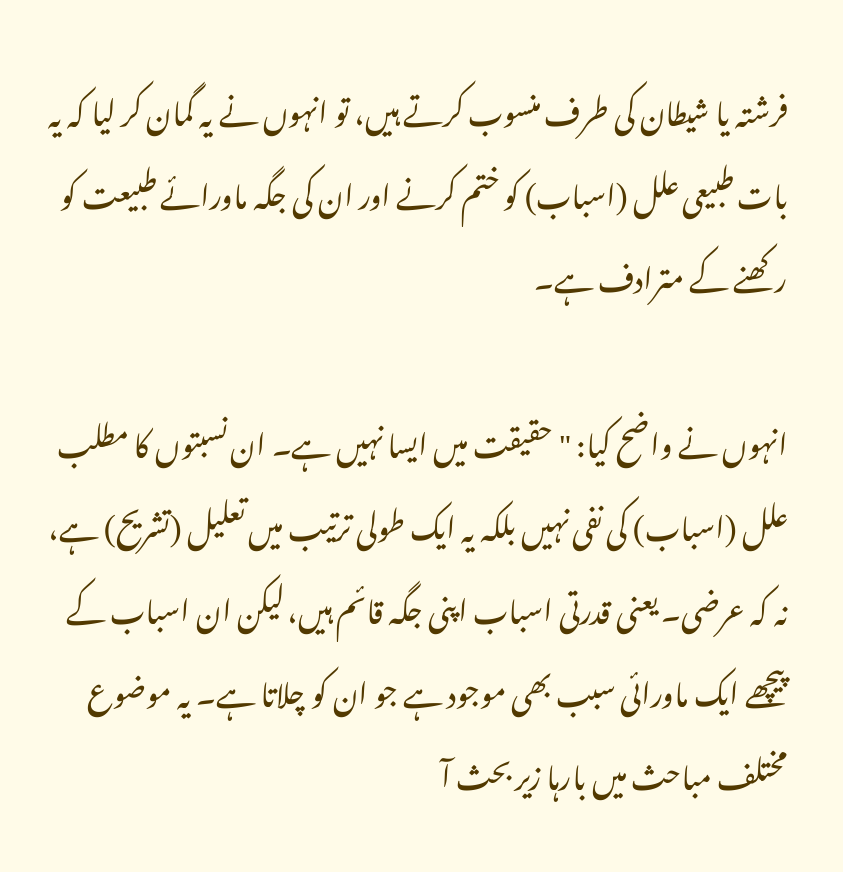فرشتہ یا شیطان کی طرف منسوب کرتے ہیں، تو انہوں نے یہ گمان کر لیا کہ یہ بات طبیعی علل (اسباب) کو ختم کرنے اور ان کی جگہ ماورائے طبیعت کو رکھنے کے مترادف ہے۔

انہوں نے واضح کیا: "حقیقت میں ایسا نہیں ہے۔ ان نسبتوں کا مطلب علل (اسباب) کی نفی نہیں بلکہ یہ ایک طولی ترتیب میں تعلیل (تشریح) ہے، نہ کہ عرضی۔ یعنی قدرتی اسباب اپنی جگہ قائم ہیں، لیکن ان اسباب کے پیچھے ایک ماورائی سبب بھی موجود ہے جو ان کو چلاتا ہے۔ یہ موضوع مختلف مباحث میں بارہا زیر بحث آ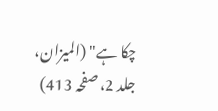چکا ہے" (الميزان، جلد 2، صفحہ 413)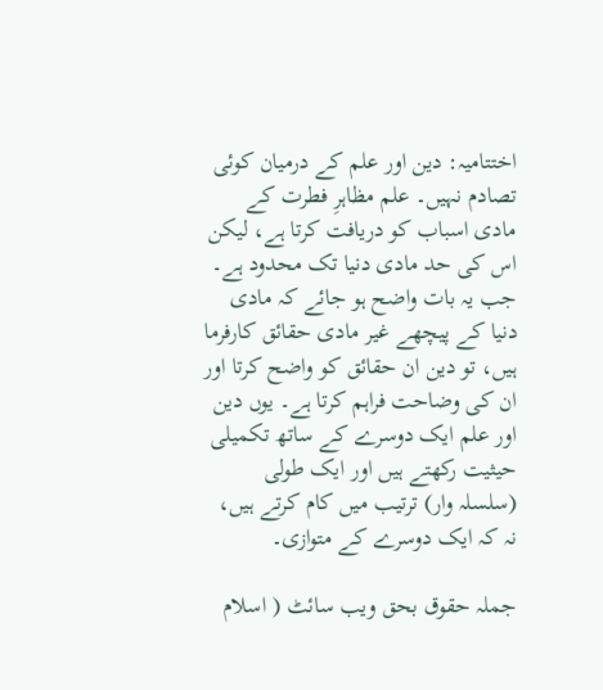اختتامیہ: دین اور علم کے درمیان کوئی تصادم نہیں۔ علم مظاہرِ فطرت کے مادی اسباب کو دریافت کرتا ہے، لیکن اس کی حد مادی دنیا تک محدود ہے۔ جب یہ بات واضح ہو جائے کہ مادی دنیا کے پیچھے غیر مادی حقائق کارفرما ہیں، تو دین ان حقائق کو واضح کرتا اور ان کی وضاحت فراہم کرتا ہے۔ یوں دین اور علم ایک دوسرے کے ساتھ تکمیلی حیثیت رکھتے ہیں اور ایک طولی (سلسلہ وار) ترتیب میں کام کرتے ہیں، نہ کہ ایک دوسرے کے متوازی۔

جملہ حقوق بحق ویب سائٹ ( اسلام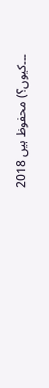۔۔۔کیوں؟) محفوظ ہیں 2018